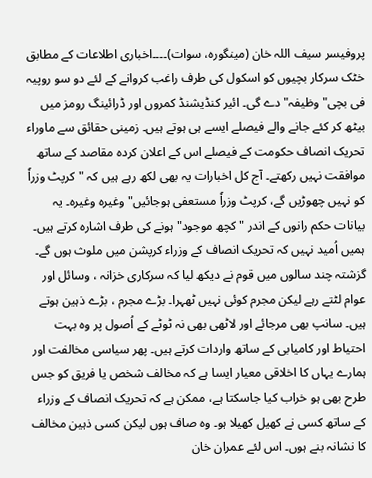پروفیسر سیف اللہ خان (مینگورہ، سوات)۔۔۔۔اخباری اطلاعات کے مطابق خٹک سرکار بچیوں کو اسکول کی طرف راغب کروانے کے لئے دو سو روپیہ فی بچی"وظیفہ"دے گی۔ ائیر کنڈیشنڈ کمروں اور ڈرائینگ رومز میں بیٹھ کر کئے جانے والے فیصلے ایسے ہی ہوتے ہیں۔ زمینی حقائق سے ماوراء تحریک انصاف حکومت کے فیصلے اس کے اعلان کردہ مقاصد کے ساتھ موافقت نہیں رکھتے۔ آج کل اخبارات یہ بھی لکھ رہے ہیں کہ "کرپٹ وزراٗ کو نہیں چھوڑیں گے، کرپٹ وزراٗ مستعفی ہوجائیں" وغیرہ وغیرہ۔ یہ بیانات حکم رانوں کے اندر "کچھ موجود" ہونے کی طرف اشارہ کرتے ہیں۔ ہمیں اُمید نہیں کہ تحریک انصاف کے وزراء کرپشن میں ملوث ہوں گے۔
گزشتہ چند سالوں میں قوم نے دیکھ لیا کہ سرکاری خزانہ ، وسائل اور عوام لٹتے رہے لیکن مجرم کوئی نہیں ٹھہرا۔ بڑے مجرم ، بڑے ذہین ہوتے ہیں۔ سانپ بھی مرجائے اور لاٹھی بھی نہ ٹوٹے کے اُصول پر وہ بہت احتیاط اور کامیابی کے ساتھ واردات کرتے ہیں۔ پھر سیاسی مخالفت اور ہمارے یہاں کا اخلاقی معیار ایسا ہے کہ مخالف شخص یا فریق کو جس طرح بھی ہو خراب کیا جاسکتا ہے، ممکن ہے کہ تحریک انصاف کے وزراء کے ساتھ کسی نے کھیل کھیلا ہو۔ وہ صاف ہوں لیکن کسی ذہین مخالف کا نشانہ بنے ہوں۔ اس لئے عمران خان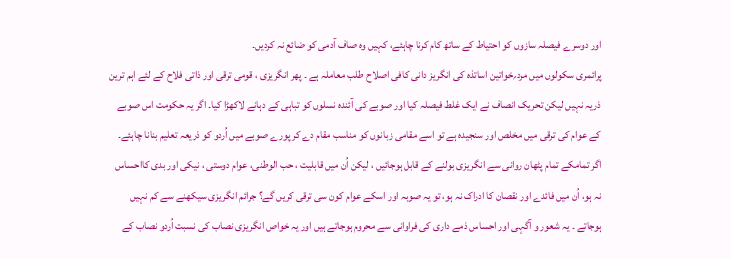اور دوسرے فیصلہ سازوں کو احتیاط کے ساتھ کام کرنا چاہئے، کہیں وہ صاف آدمی کو ضائع نہ کردیں۔
پرائمری سکولوں میں مرد؍خواتین اساتذہ کی انگریز دانی کافی اصلاح طلب معاملہ ہے ۔ پھر انگریزی ، قومی ترقی اور ذاتی فلاح کے لئے اہم ترین ذریہ نہیں لیکن تحریک انصاف نے ایک غلط فیصلہ کیا اور صوبے کی آئندہ نسلوں کو تباہی کے دہانے لاکھڑا کیا۔ اگر یہ حکومت اس صوبے کے عوام کی ترقی میں مخلص اور سنجیدہ ہے تو اسے مقامی زبانوں کو مناسب مقام دے کر پورے صوبے میں اُردو کو ذریعہ تعلیم بنانا چاہئے۔ اگر تمامکے تمام پٹھان روانی سے انگریزی بولنے کے قابل ہوجائیں ، لیکن اُن میں قابلیت ، حب الوطنی، عوام دوستی ، نیکی اور بدی کااحساس نہ ہو، اُن میں فائدے اور نقصان کا ادراک نہ ہو، تو یہ صوبہ اور اسکے عوام کون سی ترقی کریں گے؟ جرائم انگریزی سیکھنے سے کم نہیں ہوجاتے ۔ یہ شعور و آگہی اور احساس ذمے داری کی فراوانی سے محروم ہوجاتے ہیں اور یہ خواص انگریزی نصاب کی نسبت اُردو نصاب کے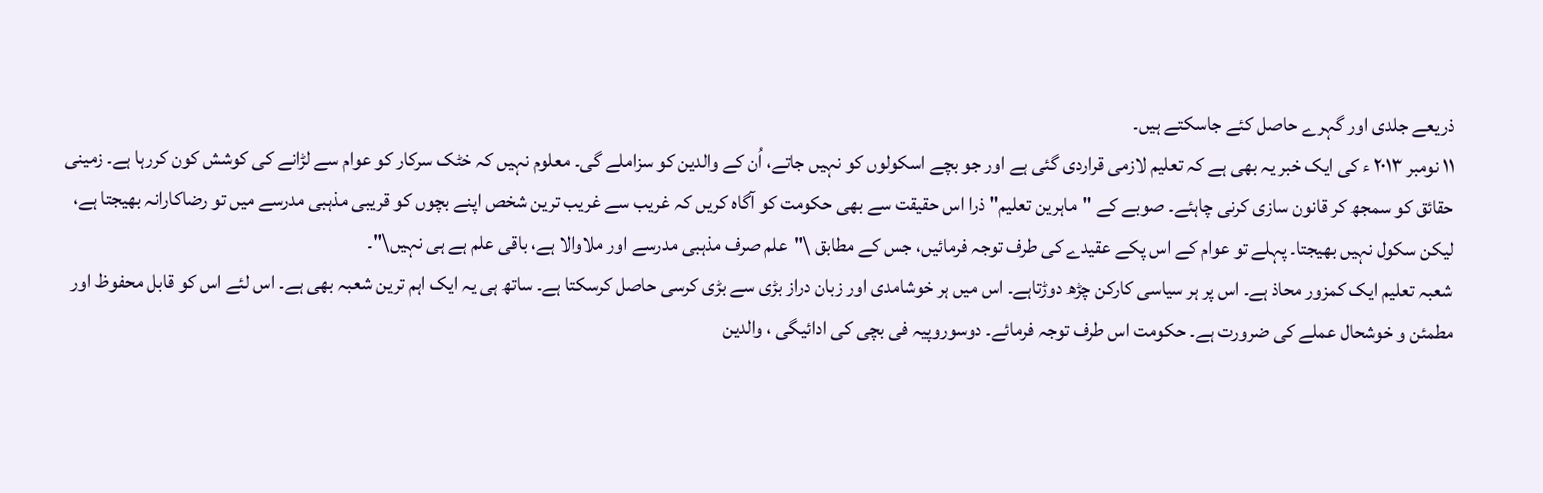ذریعے جلدی اور گہرے حاصل کئے جاسکتے ہیں۔
۱۱ نومبر ۲۰۱۳ ء کی ایک خبر یہ بھی ہے کہ تعلیم لازمی قراردی گئی ہے اور جو بچے اسکولوں کو نہیں جاتے، اُن کے والدین کو سزاملے گی۔ معلوم نہیں کہ خٹک سرکار کو عوام سے لڑانے کی کوشش کون کررہا ہے۔ زمینی حقائق کو سمجھ کر قانون سازی کرنی چاہئے۔ صوبے کے "ماہرین تعلیم" ذرا اس حقیقت سے بھی حکومت کو آگاہ کریں کہ غریب سے غریب ترین شخص اپنے بچوں کو قریبی مذہبی مدرسے میں تو رضاکارانہ بھیجتا ہے، لیکن سکول نہیں بھیجتا۔ پہلے تو عوام کے اس پکے عقیدے کی طرف توجہ فرمائیں، جس کے مطابق \"علم صرف مذہبی مدرسے اور ملاوالا ہے، باقی علم ہے ہی نہیں\"۔
شعبہ تعلیم ایک کمزور محاذ ہے۔ اس پر ہر سیاسی کارکن چڑھ دوڑتاہے۔ اس میں ہر خوشامدی اور زبان دراز بڑی سے بڑی کرسی حاصل کرسکتا ہے۔ ساتھ ہی یہ ایک اہم ترین شعبہ بھی ہے۔ اس لئے اس کو قابل محفوظ اور مطمئن و خوشحال عملے کی ضرورت ہے۔ حکومت اس طرف توجہ فرمائے۔ دوسوروپیہ فی بچی کی ادائیگی ، والدین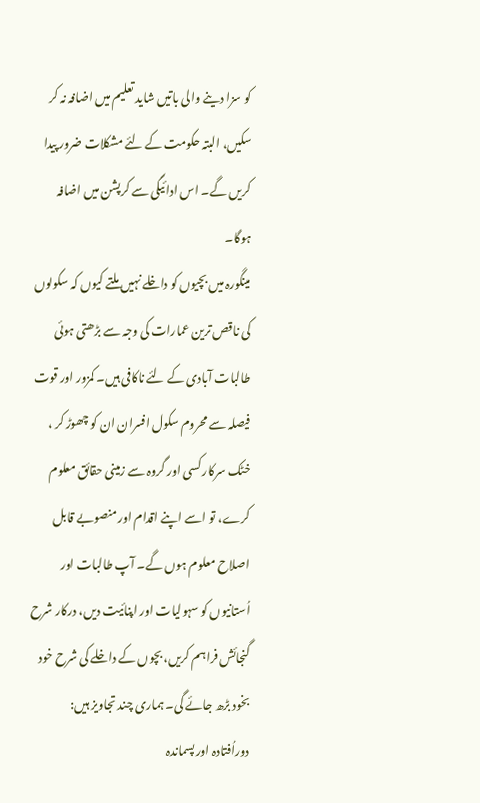کو سزا دینے والی باتیں شاید تعلیم میں اضافہ نہ کر سکیں، البتہ حکومت کے لئے مشکلات ضرور پیدا کریں گے۔ اس ادائیگی سے کرپشن میں اضافہ ہوگا۔
مینگورہ میں بچیوں کو داخلے نہیں ملتے کیوں کہ سکولوں کی ناقص ترین عمارات کی وجہ سے بڑھتی ہوئی طالبات آبادی کے لئے ناکافی ہیں۔ کمزور اور قوت فیصلہ سے محروم سکول افسران ان کو چھوڑ کر ، خٹک سرکار کسی اور گروہ سے زمینی حقائق معلوم کرے، تو اسے اپنے اقدام اور منصوبے قابل اصلاح معلوم ہوں گے۔ آپ طالبات اور اُستانیوں کو سہولیات اور اپنائیت دیں، درکار شرح گنجائش فراہم کریں، بچوں کے داخلے کی شرح خود بخود بڑھ جائے گی۔ ہماری چند تجاویز ہیں:
دوراُفتادہ اور پسماندہ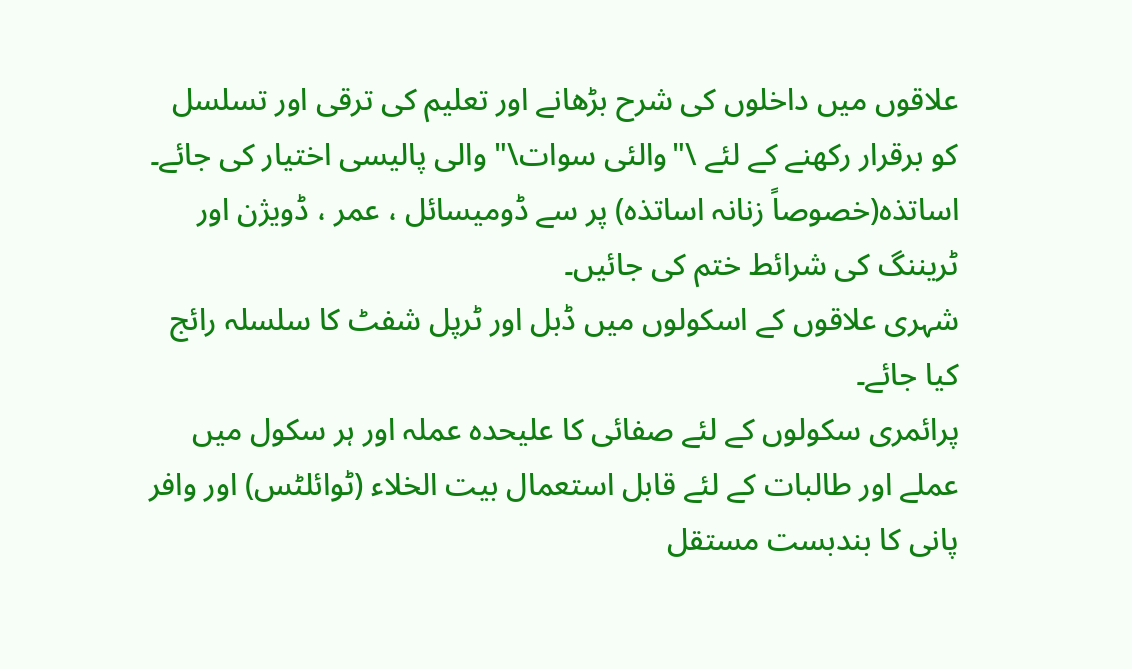علاقوں میں داخلوں کی شرح بڑھانے اور تعلیم کی ترقی اور تسلسل کو برقرار رکھنے کے لئے \"والئی سوات\" والی پالیسی اختیار کی جائے۔ اساتذہ(خصوصاً زنانہ اساتذہ) پر سے ڈومیسائل ، عمر ، ڈویژن اور ٹریننگ کی شرائط ختم کی جائیں۔
شہری علاقوں کے اسکولوں میں ڈبل اور ٹرپل شفٹ کا سلسلہ رائج کیا جائے۔
پرائمری سکولوں کے لئے صفائی کا علیحدہ عملہ اور ہر سکول میں عملے اور طالبات کے لئے قابل استعمال بیت الخلاء (ٹوائلٹس) اور وافر پانی کا بندبست مستقل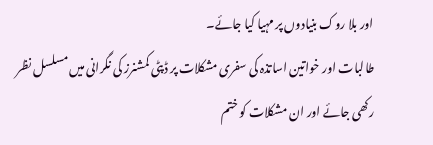اور بلا روک بنیادوں پر مہیا کیا جائے۔
طالبات اور خواتین اساتذہ کی سفری مشکلات پر ڈپٹی کمشنرز کی نگرانی میں مسلسل نظر رکھی جائے اور ان مشکلات کو ختم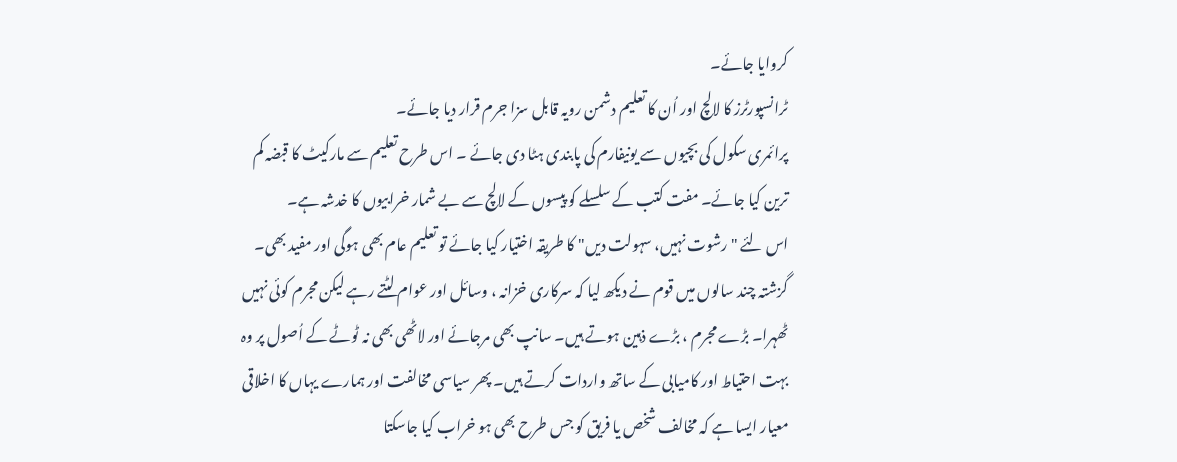کروایا جائے۔
ٹرانسپورٹرز کا لالچ اور اُن کا تعلیم دشمن رویہ قابل سزا جرم قرار دیا جائے۔
پرائمری سکول کی بچیوں سے یونیفارم کی پابندی ہٹا دی جائے ۔ اس طرح تعلیم سے مارکیٹ کا قبضہ کم ترین کیا جائے۔ مفت کتب کے سلسلے کو پیسوں کے لالچ سے بے شمار خرابیوں کا خدشہ ہے۔
اس لئے " رشوت نہیں، سہولت دیں" کا طریقہ اختیار کیا جائے تو تعلیم عام بھی ہوگی اور مفید بھی۔
گزشتہ چند سالوں میں قوم نے دیکھ لیا کہ سرکاری خزانہ ، وسائل اور عوام لٹتے رہے لیکن مجرم کوئی نہیں ٹھہرا۔ بڑے مجرم ، بڑے ذہین ہوتے ہیں۔ سانپ بھی مرجائے اور لاٹھی بھی نہ ٹوٹے کے اُصول پر وہ بہت احتیاط اور کامیابی کے ساتھ واردات کرتے ہیں۔ پھر سیاسی مخالفت اور ہمارے یہاں کا اخلاقی معیار ایسا ہے کہ مخالف شخص یا فریق کو جس طرح بھی ہو خراب کیا جاسکتا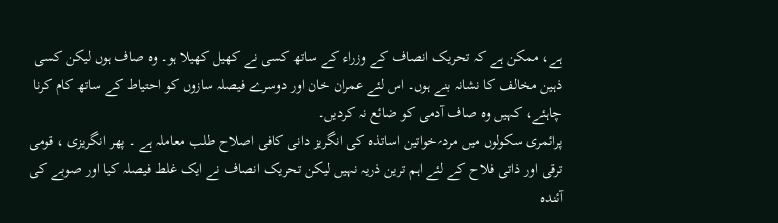ہے، ممکن ہے کہ تحریک انصاف کے وزراء کے ساتھ کسی نے کھیل کھیلا ہو۔ وہ صاف ہوں لیکن کسی ذہین مخالف کا نشانہ بنے ہوں۔ اس لئے عمران خان اور دوسرے فیصلہ سازوں کو احتیاط کے ساتھ کام کرنا چاہئے، کہیں وہ صاف آدمی کو ضائع نہ کردیں۔
پرائمری سکولوں میں مرد؍خواتین اساتذہ کی انگریز دانی کافی اصلاح طلب معاملہ ہے ۔ پھر انگریزی ، قومی ترقی اور ذاتی فلاح کے لئے اہم ترین ذریہ نہیں لیکن تحریک انصاف نے ایک غلط فیصلہ کیا اور صوبے کی آئندہ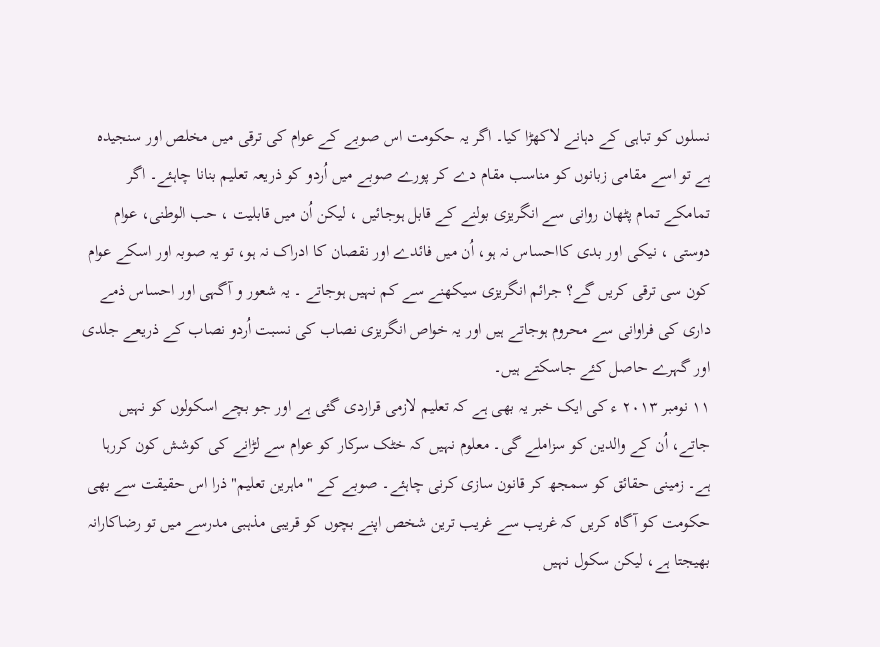نسلوں کو تباہی کے دہانے لاکھڑا کیا۔ اگر یہ حکومت اس صوبے کے عوام کی ترقی میں مخلص اور سنجیدہ ہے تو اسے مقامی زبانوں کو مناسب مقام دے کر پورے صوبے میں اُردو کو ذریعہ تعلیم بنانا چاہئے۔ اگر تمامکے تمام پٹھان روانی سے انگریزی بولنے کے قابل ہوجائیں ، لیکن اُن میں قابلیت ، حب الوطنی، عوام دوستی ، نیکی اور بدی کااحساس نہ ہو، اُن میں فائدے اور نقصان کا ادراک نہ ہو، تو یہ صوبہ اور اسکے عوام کون سی ترقی کریں گے؟ جرائم انگریزی سیکھنے سے کم نہیں ہوجاتے ۔ یہ شعور و آگہی اور احساس ذمے داری کی فراوانی سے محروم ہوجاتے ہیں اور یہ خواص انگریزی نصاب کی نسبت اُردو نصاب کے ذریعے جلدی اور گہرے حاصل کئے جاسکتے ہیں۔
۱۱ نومبر ۲۰۱۳ ء کی ایک خبر یہ بھی ہے کہ تعلیم لازمی قراردی گئی ہے اور جو بچے اسکولوں کو نہیں جاتے، اُن کے والدین کو سزاملے گی۔ معلوم نہیں کہ خٹک سرکار کو عوام سے لڑانے کی کوشش کون کررہا ہے۔ زمینی حقائق کو سمجھ کر قانون سازی کرنی چاہئے۔ صوبے کے "ماہرین تعلیم" ذرا اس حقیقت سے بھی حکومت کو آگاہ کریں کہ غریب سے غریب ترین شخص اپنے بچوں کو قریبی مذہبی مدرسے میں تو رضاکارانہ بھیجتا ہے، لیکن سکول نہیں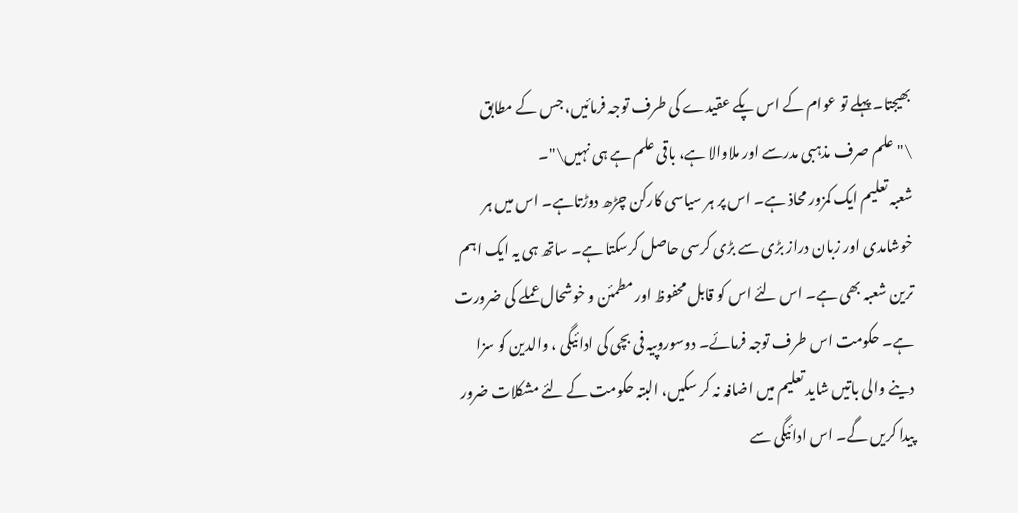بھیجتا۔ پہلے تو عوام کے اس پکے عقیدے کی طرف توجہ فرمائیں، جس کے مطابق \"علم صرف مذہبی مدرسے اور ملاوالا ہے، باقی علم ہے ہی نہیں\"۔
شعبہ تعلیم ایک کمزور محاذ ہے۔ اس پر ہر سیاسی کارکن چڑھ دوڑتاہے۔ اس میں ہر خوشامدی اور زبان دراز بڑی سے بڑی کرسی حاصل کرسکتا ہے۔ ساتھ ہی یہ ایک اہم ترین شعبہ بھی ہے۔ اس لئے اس کو قابل محفوظ اور مطمئن و خوشحال عملے کی ضرورت ہے۔ حکومت اس طرف توجہ فرمائے۔ دوسوروپیہ فی بچی کی ادائیگی ، والدین کو سزا دینے والی باتیں شاید تعلیم میں اضافہ نہ کر سکیں، البتہ حکومت کے لئے مشکلات ضرور پیدا کریں گے۔ اس ادائیگی سے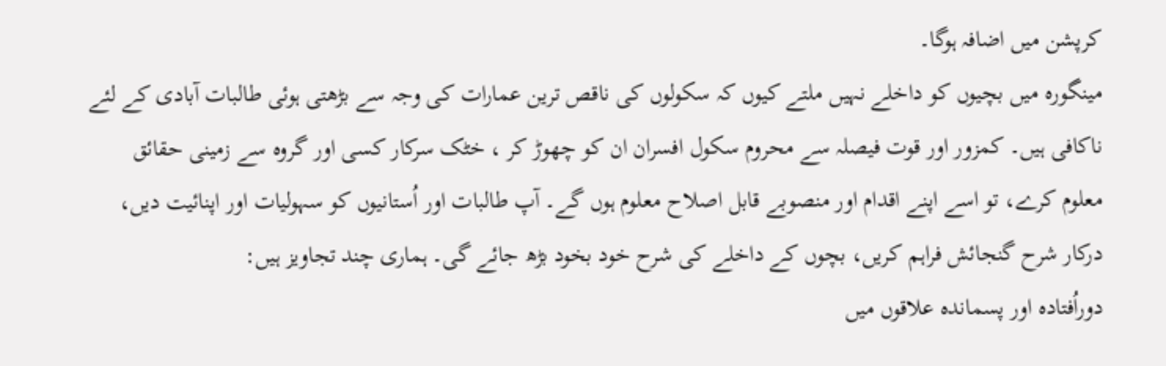کرپشن میں اضافہ ہوگا۔
مینگورہ میں بچیوں کو داخلے نہیں ملتے کیوں کہ سکولوں کی ناقص ترین عمارات کی وجہ سے بڑھتی ہوئی طالبات آبادی کے لئے ناکافی ہیں۔ کمزور اور قوت فیصلہ سے محروم سکول افسران ان کو چھوڑ کر ، خٹک سرکار کسی اور گروہ سے زمینی حقائق معلوم کرے، تو اسے اپنے اقدام اور منصوبے قابل اصلاح معلوم ہوں گے۔ آپ طالبات اور اُستانیوں کو سہولیات اور اپنائیت دیں، درکار شرح گنجائش فراہم کریں، بچوں کے داخلے کی شرح خود بخود بڑھ جائے گی۔ ہماری چند تجاویز ہیں:
دوراُفتادہ اور پسماندہ علاقوں میں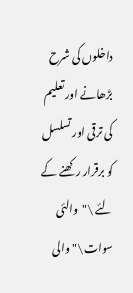داخلوں کی شرح بڑھانے اور تعلیم کی ترقی اور تسلسل کو برقرار رکھنے کے لئے \"والئی سوات\" والی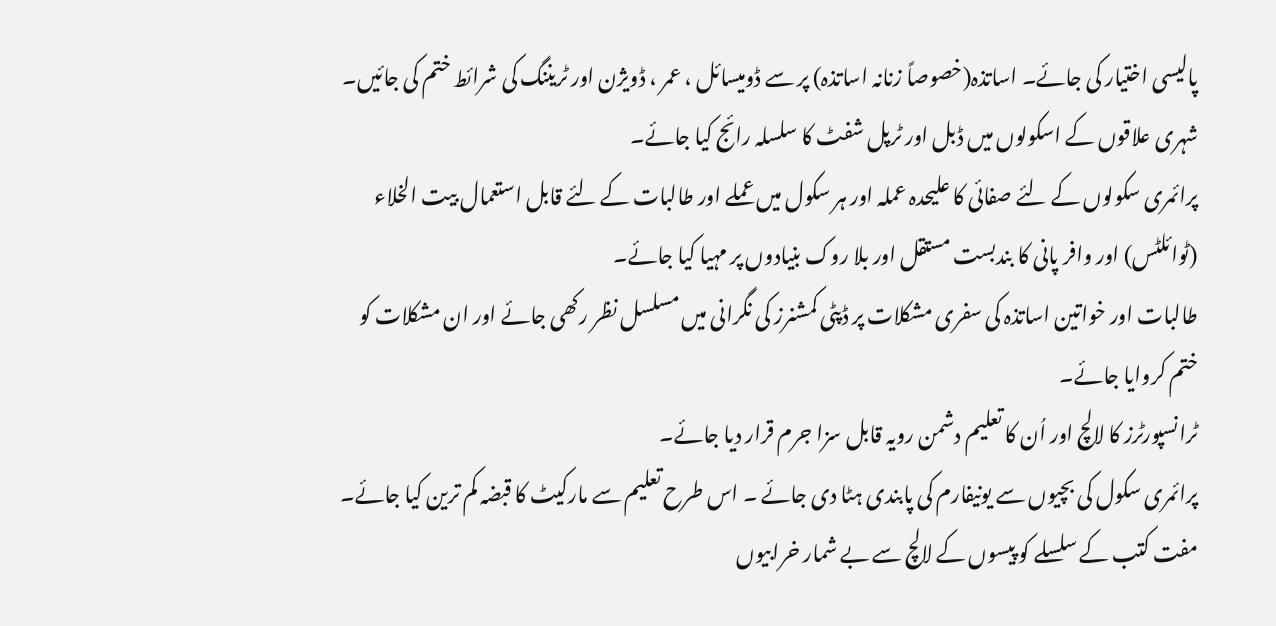پالیسی اختیار کی جائے۔ اساتذہ(خصوصاً زنانہ اساتذہ) پر سے ڈومیسائل ، عمر ، ڈویژن اور ٹریننگ کی شرائط ختم کی جائیں۔
شہری علاقوں کے اسکولوں میں ڈبل اور ٹرپل شفٹ کا سلسلہ رائج کیا جائے۔
پرائمری سکولوں کے لئے صفائی کا علیحدہ عملہ اور ہر سکول میں عملے اور طالبات کے لئے قابل استعمال بیت الخلاء (ٹوائلٹس) اور وافر پانی کا بندبست مستقل اور بلا روک بنیادوں پر مہیا کیا جائے۔
طالبات اور خواتین اساتذہ کی سفری مشکلات پر ڈپٹی کمشنرز کی نگرانی میں مسلسل نظر رکھی جائے اور ان مشکلات کو ختم کروایا جائے۔
ٹرانسپورٹرز کا لالچ اور اُن کا تعلیم دشمن رویہ قابل سزا جرم قرار دیا جائے۔
پرائمری سکول کی بچیوں سے یونیفارم کی پابندی ہٹا دی جائے ۔ اس طرح تعلیم سے مارکیٹ کا قبضہ کم ترین کیا جائے۔ مفت کتب کے سلسلے کو پیسوں کے لالچ سے بے شمار خرابیوں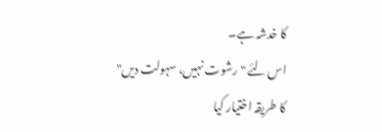کا خدشہ ہے۔
اس لئے " رشوت نہیں، سہولت دیں" کا طریقہ اختیار کیا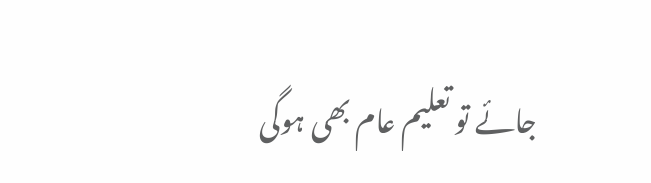جائے تو تعلیم عام بھی ہوگی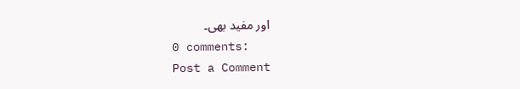اور مفید بھی۔
0 comments:
Post a Comment